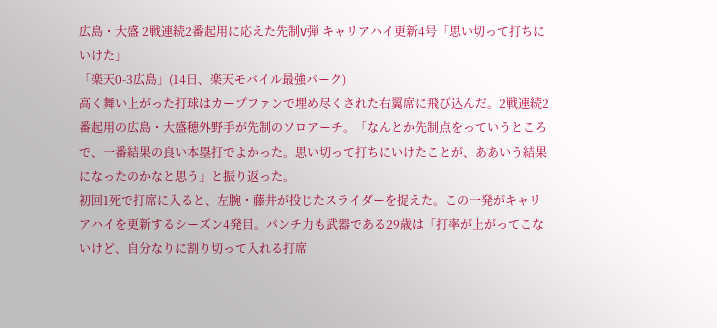広島・大盛 2戦連続2番起用に応えた先制V弾 キャリアハイ更新4号「思い切って打ちにいけた」
「楽天0-3広島」(14日、楽天モバイル最強パーク)
高く舞い上がった打球はカープファンで埋め尽くされた右翼席に飛び込んだ。2戦連続2番起用の広島・大盛穂外野手が先制のソロアーチ。「なんとか先制点をっていうところで、一番結果の良い本塁打でよかった。思い切って打ちにいけたことが、ああいう結果になったのかなと思う」と振り返った。
初回1死で打席に入ると、左腕・藤井が投じたスライダーを捉えた。この一発がキャリアハイを更新するシーズン4発目。パンチ力も武器である29歳は「打率が上がってこないけど、自分なりに割り切って入れる打席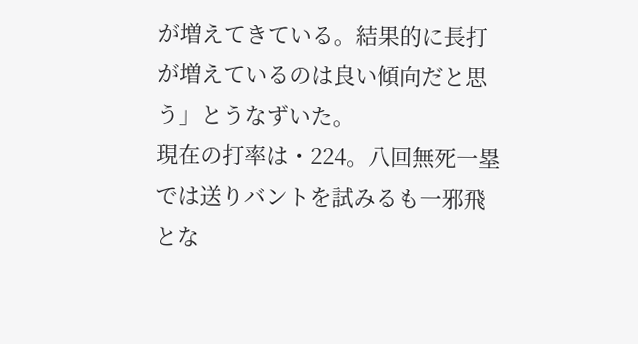が増えてきている。結果的に長打が増えているのは良い傾向だと思う」とうなずいた。
現在の打率は・224。八回無死一塁では送りバントを試みるも一邪飛とな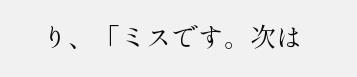り、「ミスです。次は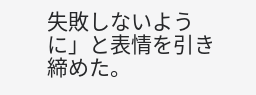失敗しないように」と表情を引き締めた。